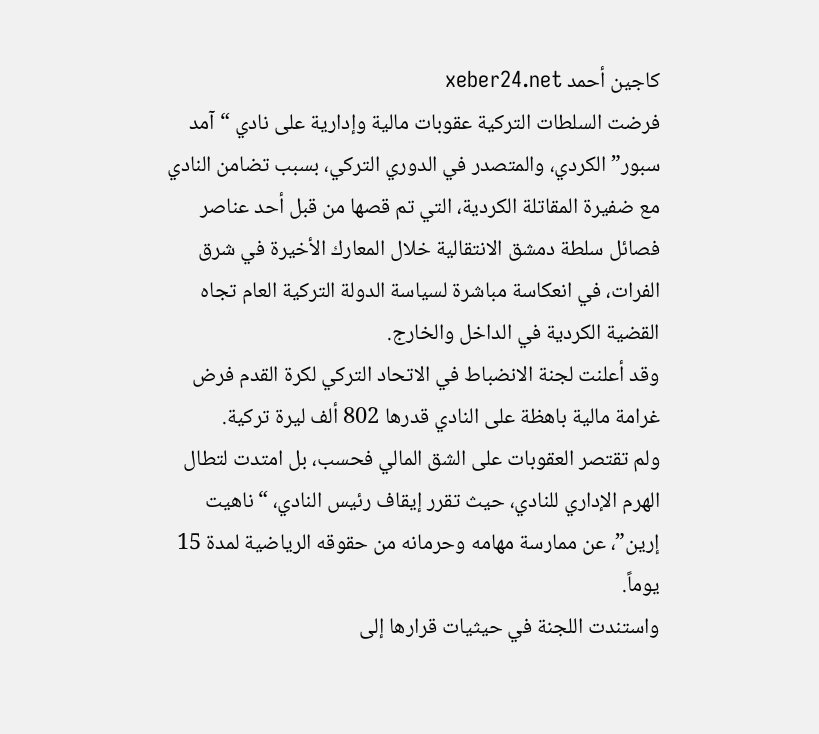كاجين أحمد xeber24.net
فرضت السلطات التركية عقوبات مالية وإدارية على نادي “آمد سبور” الكردي، والمتصدر في الدوري التركي، بسبب تضامن النادي مع ضفيرة المقاتلة الكردية، التي تم قصها من قبل أحد عناصر فصائل سلطة دمشق الانتقالية خلال المعارك الأخيرة في شرق الفرات، في انعكاسة مباشرة لسياسة الدولة التركية العام تجاه القضية الكردية في الداخل والخارج.
وقد أعلنت لجنة الانضباط في الاتحاد التركي لكرة القدم فرض غرامة مالية باهظة على النادي قدرها 802 ألف ليرة تركية.
ولم تقتصر العقوبات على الشق المالي فحسب، بل امتدت لتطال الهرم الإداري للنادي، حيث تقرر إيقاف رئيس النادي، “ناهيت إرين”، عن ممارسة مهامه وحرمانه من حقوقه الرياضية لمدة 15 يوماً.
واستندت اللجنة في حيثيات قرارها إلى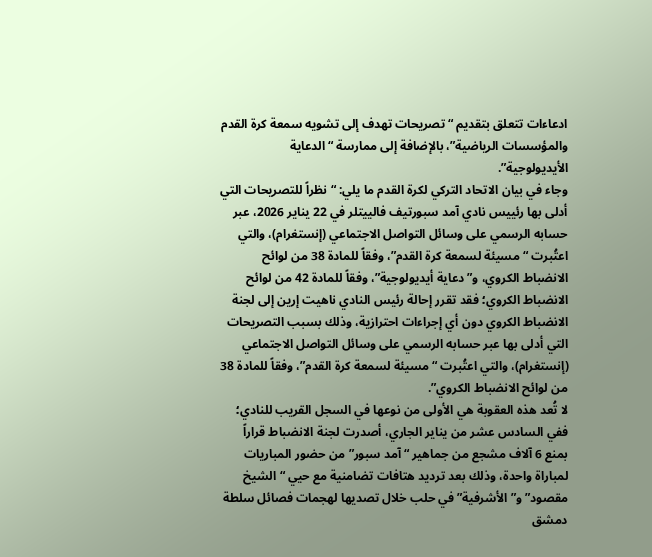ادعاءات تتعلق بتقديم “تصريحات تهدف إلى تشويه سمعة كرة القدم والمؤسسات الرياضية”، بالإضافة إلى ممارسة “الدعاية الأيديولوجية”.
وجاء في بيان الاتحاد التركي لكرة القدم ما يلي: “نظراً للتصريحات التي أدلى بها رئييس نادي آمد سبورتيف فالييتلر في 22 يناير 2026، عبر حسابه الرسمي على وسائل التواصل الاجتماعي (إنستغرام)، والتي اعتُبرت “مسيئة لسمعة كرة القدم”، وفقاً للمادة 38 من لوائح الانضباط الكروي، و”دعاية أيديولوجية”، وفقاً للمادة 42 من لوائح الانضباط الكروي؛ فقد تقرر إحالة رئيس النادي ناهيت إرين إلى لجنة الانضباط الكروي دون أي إجراءات احترازية، وذلك بسبب التصريحات التي أدلى بها عبر حسابه الرسمي على وسائل التواصل الاجتماعي (إنستغرام)، والتي اعتُبرت “مسيئة لسمعة كرة القدم”، وفقاً للمادة 38 من لوائح الانضباط الكروي”.
لا تُعد هذه العقوبة هي الأولى من نوعها في السجل القريب للنادي؛ ففي السادس عشر من يناير الجاري، أصدرت لجنة الانضباط قراراً بمنع 6 آلاف مشجع من جماهير “آمد سبور” من حضور المباريات لمباراة واحدة، وذلك بعد ترديد هتافات تضامنية مع حيي “الشيخ مقصود” و”الأشرفية” في حلب خلال تصديها لهجمات فصائل سلطة دمشق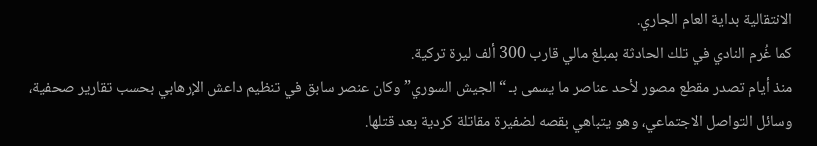الانتقالية بداية العام الجاري.
كما غُرم النادي في تلك الحادثة بمبلغ مالي قارب 300 ألف ليرة تركية.
منذ أيام تصدر مقطع مصور لأحد عناصر ما يسمى بـ “الجيش السوري” وكان عنصر سابق في تنظيم داعش الإرهابي بحسب تقارير صحفية، وسائل التواصل الاجتماعي، وهو يتباهي بقصه لضفيرة مقاتلة كردية بعد قتلها.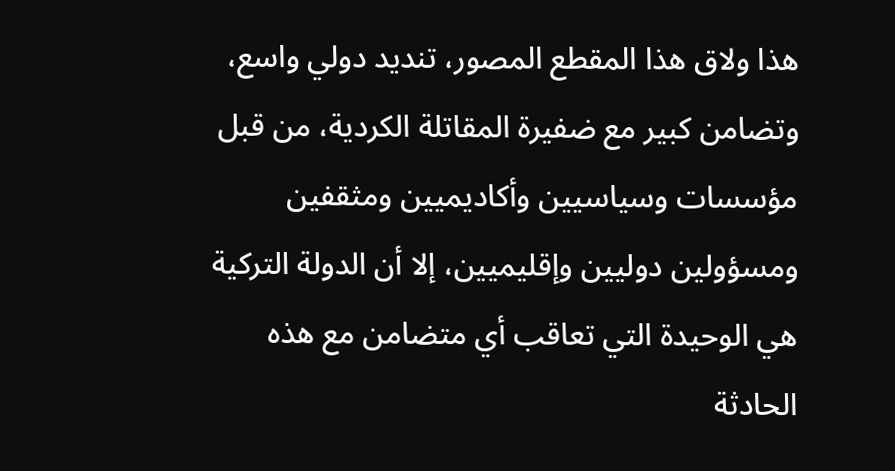هذا ولاق هذا المقطع المصور، تنديد دولي واسع، وتضامن كبير مع ضفيرة المقاتلة الكردية، من قبل مؤسسات وسياسيين وأكاديميين ومثقفين ومسؤولين دوليين وإقليميين، إلا أن الدولة التركية هي الوحيدة التي تعاقب أي متضامن مع هذه الحادثة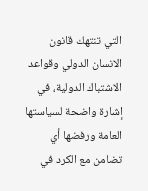التي تنتهك قانون الانسان الدولي وقواعد الاشتباك الدولية، في إشارة واضحة لسياستها العامة ورفضها أي تضامن مع الكرد في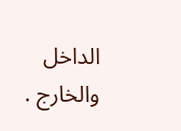الداخل والخارج .